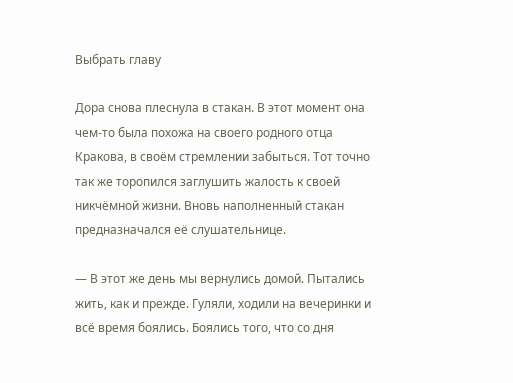Выбрать главу

Дора снова плеснула в стакан. В этот момент она чем-то была похожа на своего родного отца Кракова, в своём стремлении забыться. Тот точно так же торопился заглушить жалость к своей никчёмной жизни. Вновь наполненный стакан предназначался её слушательнице.

— В этот же день мы вернулись домой. Пытались жить, как и прежде. Гуляли, ходили на вечеринки и всё время боялись. Боялись того, что со дня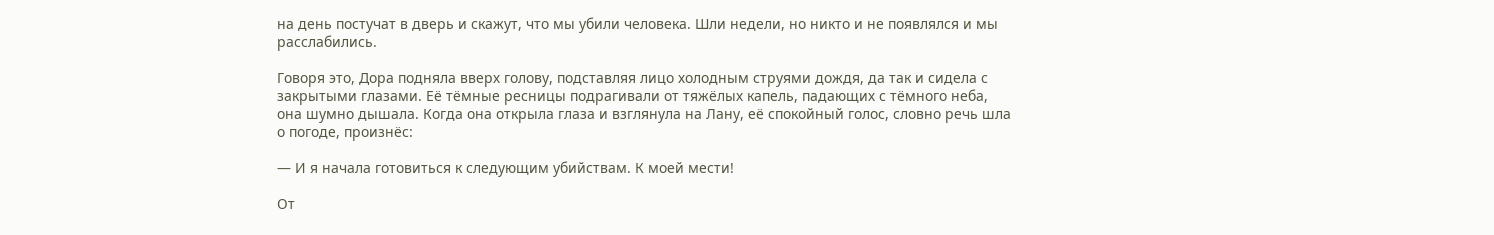на день постучат в дверь и скажут, что мы убили человека. Шли недели, но никто и не появлялся и мы расслабились.

Говоря это, Дора подняла вверх голову, подставляя лицо холодным струями дождя, да так и сидела с закрытыми глазами. Её тёмные ресницы подрагивали от тяжёлых капель, падающих с тёмного неба, она шумно дышала. Когда она открыла глаза и взглянула на Лану, её спокойный голос, словно речь шла о погоде, произнёс:

— И я начала готовиться к следующим убийствам. К моей мести!

От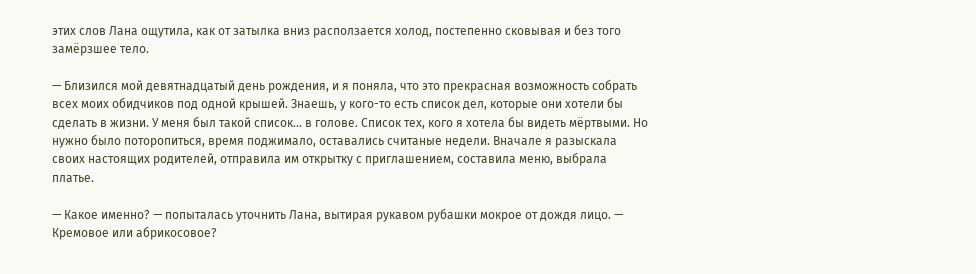этих слов Лана ощутила, как от затылка вниз расползается холод, постепенно сковывая и без того замёрзшее тело.

— Близился мой девятнадцатый день рождения, и я поняла, что это прекрасная возможность собрать всех моих обидчиков под одной крышей. Знаешь, у кого-то есть список дел, которые они хотели бы сделать в жизни. У меня был такой список... в голове. Список тех, кого я хотела бы видеть мёртвыми. Но нужно было поторопиться, время поджимало, оставались считаные недели. Вначале я разыскала своих настоящих родителей, отправила им открытку с приглашением, составила меню, выбрала платье.

— Какое именно? — попыталась уточнить Лана, вытирая рукавом рубашки мокрое от дождя лицо. — Кремовое или абрикосовое?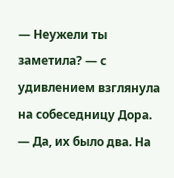— Неужели ты заметила? — с удивлением взглянула на собеседницу Дора. — Да, их было два. На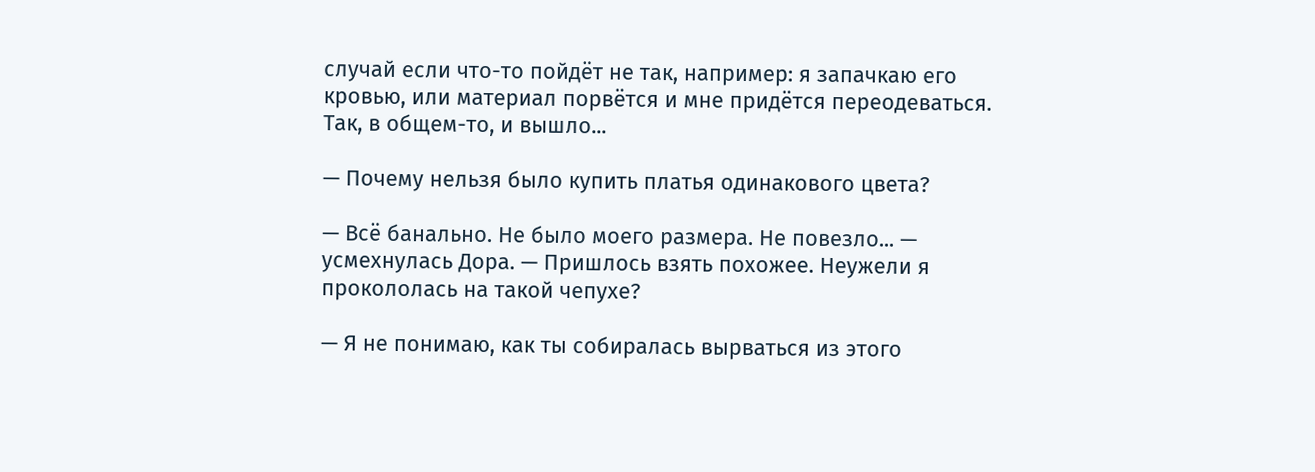случай если что-то пойдёт не так, например: я запачкаю его кровью, или материал порвётся и мне придётся переодеваться. Так, в общем-то, и вышло...

— Почему нельзя было купить платья одинакового цвета?

— Всё банально. Не было моего размера. Не повезло... — усмехнулась Дора. — Пришлось взять похожее. Неужели я прокололась на такой чепухе?

— Я не понимаю, как ты собиралась вырваться из этого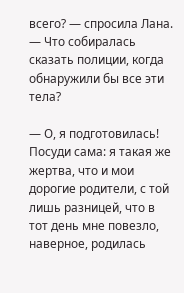всего? — спросила Лана. — Что собиралась сказать полиции, когда обнаружили бы все эти тела?

— О, я подготовилась! Посуди сама: я такая же жертва, что и мои дорогие родители, с той лишь разницей, что в тот день мне повезло, наверное, родилась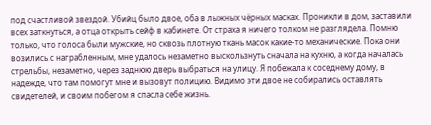под счастливой звездой. Убийц было двое, оба в лыжных чёрных масках. Проникли в дом, заставили всех заткнуться, а отца открыть сейф в кабинете. От страха я ничего толком не разглядела. Помню только, что голоса были мужские, но сквозь плотную ткань масок какие-то механические. Пока они возились с награбленным, мне удалось незаметно выскользнуть сначала на кухню, а когда началась стрельбы, незаметно, через заднюю дверь выбраться на улицу. Я побежала к соседнему дому, в надежде, что там помогут мне и вызовут полицию. Видимо эти двое не собирались оставлять свидетелей, и своим побегом я спасла себе жизнь.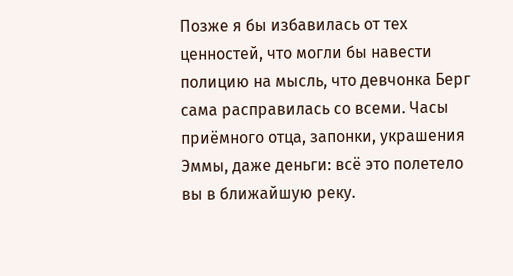Позже я бы избавилась от тех ценностей, что могли бы навести полицию на мысль, что девчонка Берг сама расправилась со всеми. Часы приёмного отца, запонки, украшения Эммы, даже деньги: всё это полетело вы в ближайшую реку.